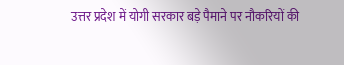उत्तर प्रदेश में योगी सरकार बड़े पैमाने पर नौकरियों की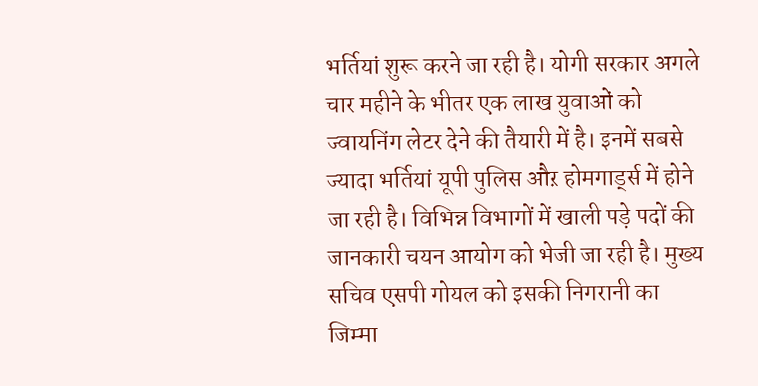भर्तियां शुरू करने जा रही है। योगी सरकार अगले चार महीने के भीतर एक लाख युवाओं को ज्वायनिंग लेटर देने की तैयारी में है। इनमें सबसे ज्यादा भर्तियां यूपी पुलिस औऱ होमगार्ड्स में होने जा रही है। विभिन्न विभागों में खाली पड़े पदों की जानकारी चयन आयोग को भेजी जा रही है। मुख्य सचिव एसपी गोयल को इसकी निगरानी का जिम्मा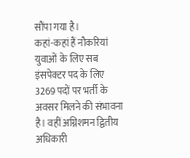सौंपा गया है।
कहां-कहां हैं नौकरियां
युवाओं के लिए सब इंसपेक्टर पद के लिए 3269 पदों पर भर्ती के अवसर मिलने की संभावना है। वहीं अग्निशमन द्वितीय अधिकारी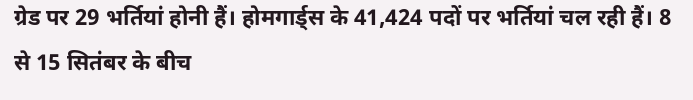ग्रेड पर 29 भर्तियां होनी हैं। होमगार्ड्स के 41,424 पदों पर भर्तियां चल रही हैं। 8 से 15 सितंबर के बीच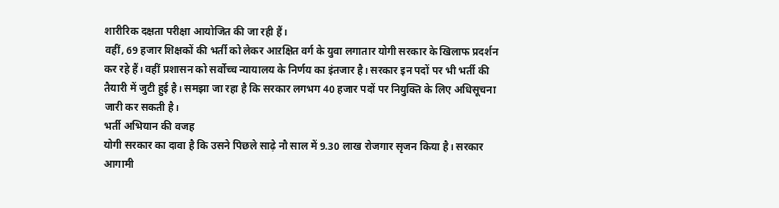शारीरिक दक्षता परीक्षा आयोजित की जा रही हैं।
वहीं, 69 हजार शिक्षकों की भर्ती को लेकर आऱक्षित वर्ग के युवा लगातार योगी सरकार के खिलाफ प्रदर्शन कर रहे हैं। वहीं प्रशासन को सर्वोच्च न्यायालय के निर्णय का इंतजार है। सरकार इन पदों पर भी भर्ती की तैयारी में जुटी हुई है। समझा जा रहा है कि सरकार लगभग 40 हजार पदों पर नियुक्ति के लिए अधिसूचना जारी कर सकती है।
भर्ती अभियान की वजह
योगी सरकार का दावा है कि उसने पिछले साढ़े नौ साल में 9.30 लाख रोजगार सृजन किया है। सरकार आगामी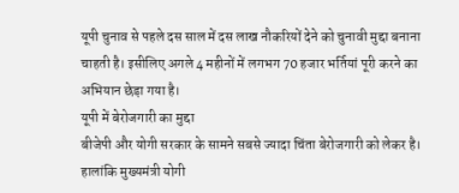यूपी चुनाव से पहले दस साल में दस लाख नौकरियों देने को चुनावी मुद्दा बनाना चाहती है। इसीलिए अगले 4 महीनों में लगभग 70 हजार भर्तियां पूरी करने का अभियान छेड़ा गया है।
यूपी में बेरोजगारी का मुद्दा
बीजेपी और योगी सरकार के सामने सबसे ज्यादा चिंता बेरोजगारी को लेकर है। हालांकि मुख्यमंत्री योगी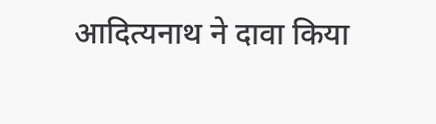आदित्यनाथ ने दावा किया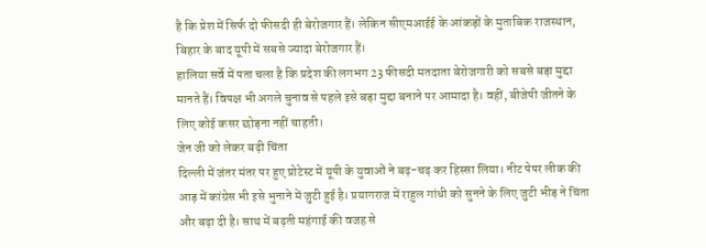है कि प्रेश में सिर्फ दो फीसदी ही बेरोजगार हैं। लेकिन सीएमआईई के आंकड़ों के मुताबिक राजस्थान, बिहार के बाद यूपी में सबसे ज्यादा बेरोजगार हैं।
हालिया सर्वे में पता चला है कि प्रदेश की लगभग 23 फीसदी मतदाता बेरोजगारी को सबसे बड़ा मुद्दा मानते हैं। विपक्ष भी अगले चुनाव से पहले इसे बड़ा मुद्दा बनाने पर आमादा है। वहीं, बीजेपी जीतने के लिए कोई कसर छोड़ना नहीं चाहती।
जेन जी को लेकर बढ़ी चिंता
दिल्ली में जंतर मंतर पर हुए प्रोटेस्ट में यूपी के युवाओं ने बढ़-चढ़ कर हिस्सा लिया। नीट पेपर लीक की आड़ में कांग्रेस भी इसे भुनाने में जुटी हुई है। प्रयागराज में राहुल गांधी को सुनने के लिए जुटी भीड़ ने चिंता और बढ़ा दी है। साथ में बढ़ती महंगाई की वजह से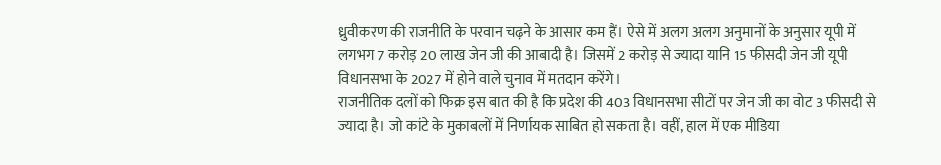ध्रुवीकरण की राजनीति के परवान चढ़ने के आसार कम हैं। ऐसे में अलग अलग अनुमानों के अनुसार यूपी में लगभग 7 करोड़ 20 लाख जेन जी की आबादी है। जिसमें 2 करोड़ से ज्यादा यानि 15 फीसदी जेन जी यूपी विधानसभा के 2027 में होने वाले चुनाव में मतदान करेंगे।
राजनीतिक दलों को फिक्र इस बात की है कि प्रदेश की 403 विधानसभा सीटों पर जेन जी का वोट 3 फीसदी से ज्यादा है। जो कांटे के मुकाबलों में निर्णायक साबित हो सकता है। वहीं, हाल में एक मीडिया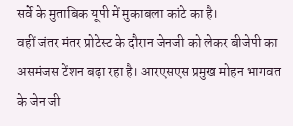सर्वे के मुताबिक यूपी में मुकाबला कांटे का है।
वहीं जंतर मंतर प्रोटेस्ट के दौरान जेनजी को लेकर बीजेपी का असमंजस टेंशन बढ़ा रहा है। आरएसएस प्रमुख मोहन भागवत के जेन जी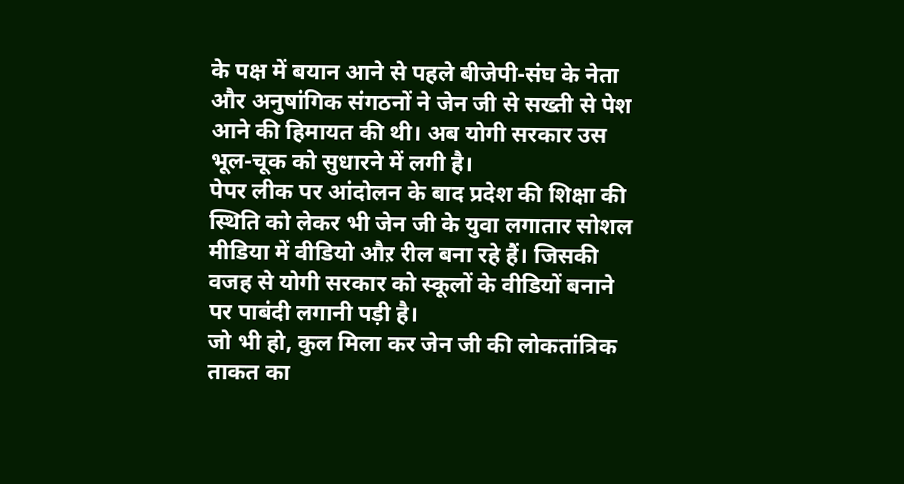के पक्ष में बयान आने से पहले बीजेपी-संघ के नेता और अनुषांगिक संगठनों ने जेन जी से सख्ती से पेश आने की हिमायत की थी। अब योगी सरकार उस भूल-चूक को सुधारने में लगी है।
पेपर लीक पर आंदोलन के बाद प्रदेश की शिक्षा की स्थिति को लेकर भी जेन जी के युवा लगातार सोशल मीडिया में वीडियो औऱ रील बना रहे हैं। जिसकी वजह से योगी सरकार को स्कूलों के वीडियों बनाने पर पाबंदी लगानी पड़ी है।
जो भी हो, कुल मिला कर जेन जी की लोकतांत्रिक ताकत का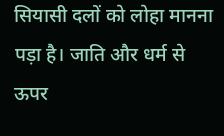सियासी दलों को लोहा मानना पड़ा है। जाति और धर्म से ऊपर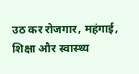उठ कर रोजगार, महंगाई, शिक्षा और स्वास्थ्य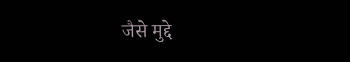जैसे मुद्दे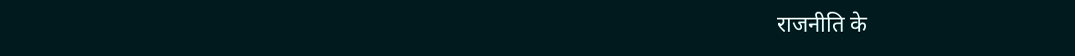राजनीति के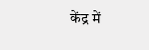केंद्र में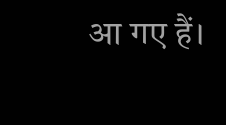आ गए हैं।